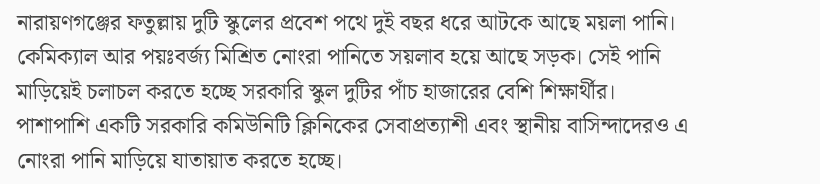নারায়ণগঞ্জের ফতুল্লায় দুটি স্কুলের প্রবেশ পথে দুই বছর ধরে আটকে আছে ময়লা পানি। কেমিক্যাল আর পয়ঃবর্জ্য মিশ্রিত নোংরা পানিতে সয়লাব হয়ে আছে সড়ক। সেই পানি মাড়িয়েই চলাচল করতে হচ্ছে সরকারি স্কুল দুটির পাঁচ হাজারের বেশি শিক্ষার্থীর। পাশাপাশি একটি সরকারি কমিউনিটি ক্লিনিকের সেবাপ্রত্যাশী এবং স্থানীয় বাসিন্দাদেরও এ নোংরা পানি মাড়িয়ে যাতায়াত করতে হচ্ছে।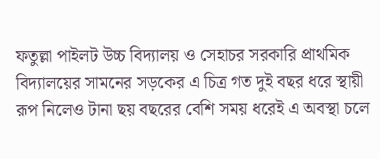ফতুল্লা পাইলট উচ্চ বিদ্যালয় ও সেহাচর সরকারি প্রাথমিক বিদ্যালয়ের সামনের সড়কের এ চিত্র গত দুই বছর ধরে স্থায়ী রূপ নিলেও টানা ছয় বছরের বেশি সময় ধরেই এ অবস্থা চলে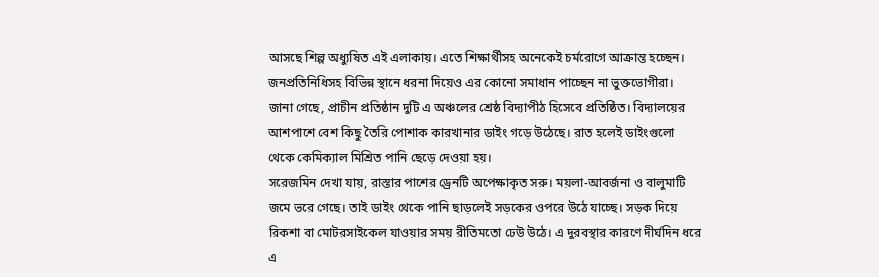আসছে শিল্প অধ্যুষিত এই এলাকায়। এতে শিক্ষার্থীসহ অনেকেই চর্মরোগে আক্রান্ত হচ্ছেন। জনপ্রতিনিধিসহ বিভিন্ন স্থানে ধরনা দিয়েও এর কোনো সমাধান পাচ্ছেন না ভুক্তভোগীরা।
জানা গেছে, প্রাচীন প্রতিষ্ঠান দুটি এ অঞ্চলের শ্রেষ্ঠ বিদ্যাপীঠ হিসেবে প্রতিষ্ঠিত। বিদ্যালয়ের আশপাশে বেশ কিছু তৈরি পোশাক কারখানার ডাইং গড়ে উঠেছে। রাত হলেই ডাইংগুলো থেকে কেমিক্যাল মিশ্রিত পানি ছেড়ে দেওয়া হয়।
সরেজমিন দেখা যায়, রাস্তার পাশের ড্রেনটি অপেক্ষাকৃত সরু। ময়লা-আবর্জনা ও বালুমাটি জমে ভরে গেছে। তাই ডাইং থেকে পানি ছাড়লেই সড়কের ওপরে উঠে যাচ্ছে। সড়ক দিয়ে রিকশা বা মোটরসাইকেল যাওয়ার সময় রীতিমতো ঢেউ উঠে। এ দুরবস্থার কারণে দীর্ঘদিন ধরে এ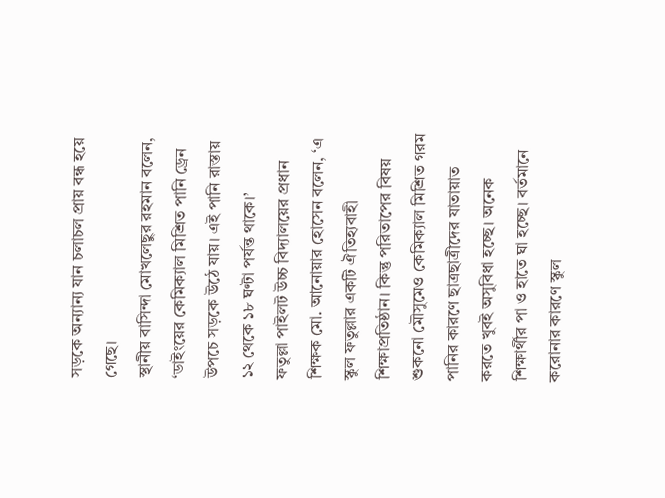সড়কে অন্যান্য যান চলাচল প্রায় বন্ধ হয়ে গেছে।
স্থানীয় বাসিন্দা মোখলেছুর রহমান বলেন, ‘ডাইংয়ের কেমিক্যাল মিশ্রিত পানি ড্রেন উপচে সড়কে উঠে যায়। এই পানি রাস্তায় ১২ থেকে ১৮ ঘণ্টা পর্যন্ত থাকে।’
ফতুল্লা পাইলট উচ্চ বিদ্যালয়ের প্রধান শিক্ষক মো. আনোয়ার হোসেন বলেন, ‘এ স্কুল ফতুল্লার একটি ঐতিহ্যবাহী শিক্ষাপ্রতিষ্ঠান। কিন্তু পরিতাপের বিষয় শুকনো মৌসুমেও কেমিক্যাল মিশ্রিত গরম পানির কারণে ছাত্রছাত্রীদের যাতায়াত করতে খুবই অসুবিধা হচ্ছে। অনেক শিক্ষার্থীর পা ও হাতে ঘা হচ্ছে। বর্তমানে করোনার কারণে স্কুল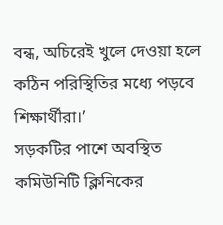বন্ধ, অচিরেই খুলে দেওয়া হলে কঠিন পরিস্থিতির মধ্যে পড়বে শিক্ষার্থীরা।’
সড়কটির পাশে অবস্থিত কমিউনিটি ক্লিনিকের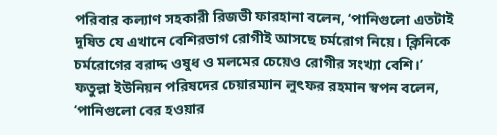পরিবার কল্যাণ সহকারী রিজভী ফারহানা বলেন, ‘পানিগুলো এতটাই দূষিত যে এখানে বেশিরভাগ রোগীই আসছে চর্মরোগ নিয়ে। ক্লিনিকে চর্মরোগের বরাদ্দ ওষুধ ও মলমের চেয়েও রোগীর সংখ্যা বেশি।’
ফতুল্লা ইউনিয়ন পরিষদের চেয়ারম্যান লুৎফর রহমান স্বপন বলেন, ‘পানিগুলো বের হওয়ার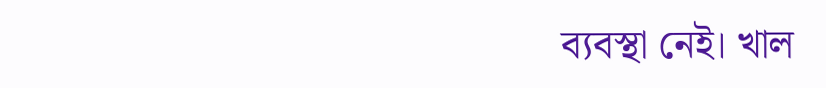ব্যবস্থা নেই। খাল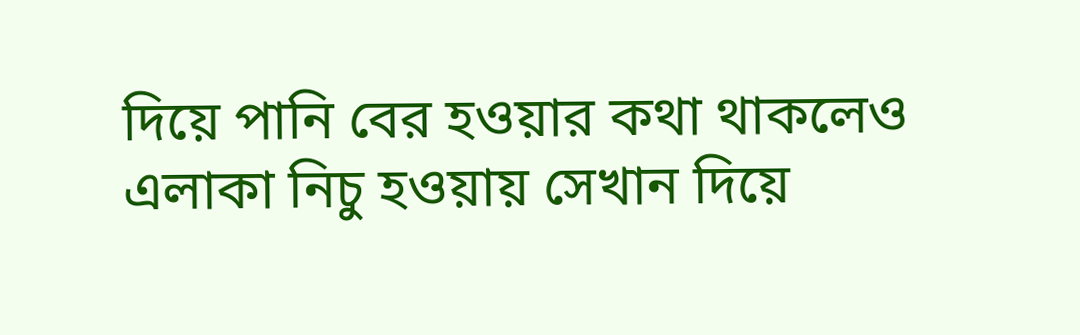দিয়ে পানি বের হওয়ার কথা থাকলেও এলাকা নিচু হওয়ায় সেখান দিয়ে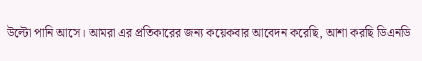উল্টো পানি আসে। আমরা এর প্রতিকারের জন্য কয়েকবার আবেদন করেছি, আশা করছি ডিএনডি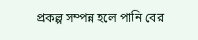প্রকল্প সম্পন্ন হলে পানি বের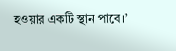হওয়ার একটি স্থান পাবে।’